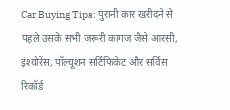Car Buying Tips: पुरानी कार खरीदने से पहले उसके सभी जरूरी कागज जैसे आरसी, इंश्योरेंस, पॉल्यूशन सर्टिफिकेट और सर्विस रिकॉर्ड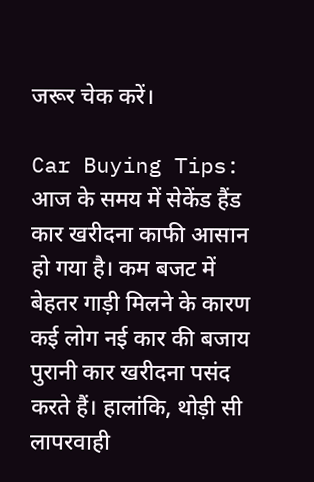जरूर चेक करें।

Car Buying Tips: आज के समय में सेकेंड हैंड कार खरीदना काफी आसान हो गया है। कम बजट में बेहतर गाड़ी मिलने के कारण कई लोग नई कार की बजाय पुरानी कार खरीदना पसंद करते हैं। हालांकि, थोड़ी सी लापरवाही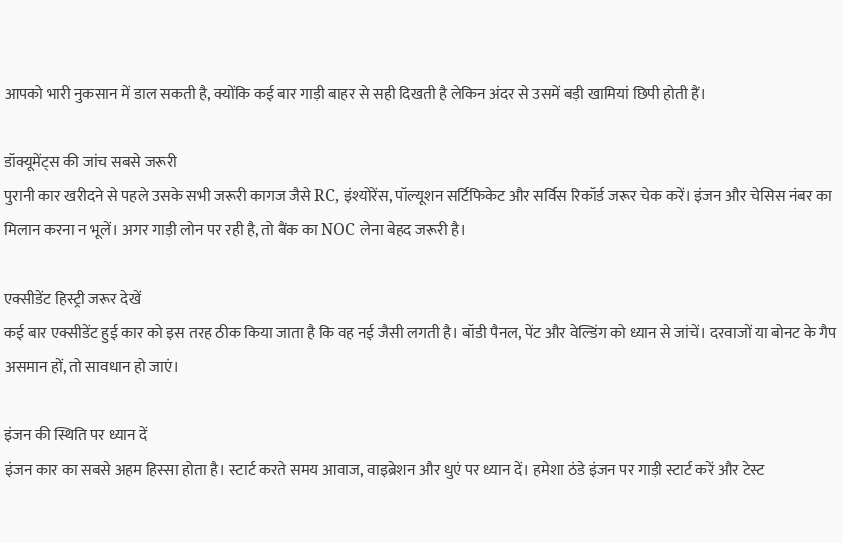आपको भारी नुकसान में डाल सकती है, क्योंकि कई बार गाड़ी बाहर से सही दिखती है लेकिन अंदर से उसमें बड़ी खामियां छिपी होती हैं।

डॉक्यूमेंट्स की जांच सबसे जरूरी
पुरानी कार खरीदने से पहले उसके सभी जरूरी कागज जैसे RC, इंश्योरेंस, पॉल्यूशन सर्टिफिकेट और सर्विस रिकॉर्ड जरूर चेक करें। इंजन और चेसिस नंबर का मिलान करना न भूलें। अगर गाड़ी लोन पर रही है, तो बैंक का NOC लेना बेहद जरूरी है।

एक्सीडेंट हिस्ट्री जरूर देखें
कई बार एक्सीडेंट हुई कार को इस तरह ठीक किया जाता है कि वह नई जैसी लगती है। बॉडी पैनल, पेंट और वेल्डिंग को ध्यान से जांचें। दरवाजों या बोनट के गैप असमान हों, तो सावधान हो जाएं।

इंजन की स्थिति पर ध्यान दें
इंजन कार का सबसे अहम हिस्सा होता है। स्टार्ट करते समय आवाज, वाइब्रेशन और धुएं पर ध्यान दें। हमेशा ठंडे इंजन पर गाड़ी स्टार्ट करें और टेस्ट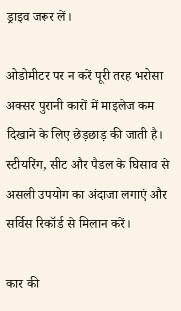ड्राइव जरूर लें।

ओडोमीटर पर न करें पूरी तरह भरोसा
अक्सर पुरानी कारों में माइलेज कम दिखाने के लिए छेड़छाड़ की जाती है। स्टीयरिंग, सीट और पैडल के घिसाव से असली उपयोग का अंदाजा लगाएं और सर्विस रिकॉर्ड से मिलान करें।

कार की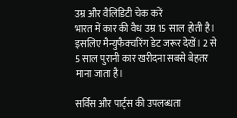उम्र और वैलिडिटी चेक करें
भारत में कार की वैध उम्र 15 साल होती है। इसलिए मैन्युफैक्चरिंग डेट जरूर देखें। 2 से 5 साल पुरानी कार खरीदना सबसे बेहतर माना जाता है।

सर्विस और पार्ट्स की उपलब्धता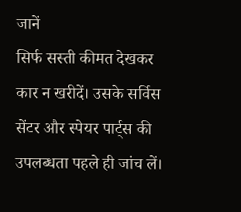जानें
सिर्फ सस्ती कीमत देखकर कार न खरीदें। उसके सर्विस सेंटर और स्पेयर पार्ट्स की उपलब्धता पहले ही जांच लें।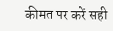कीमत पर करें सही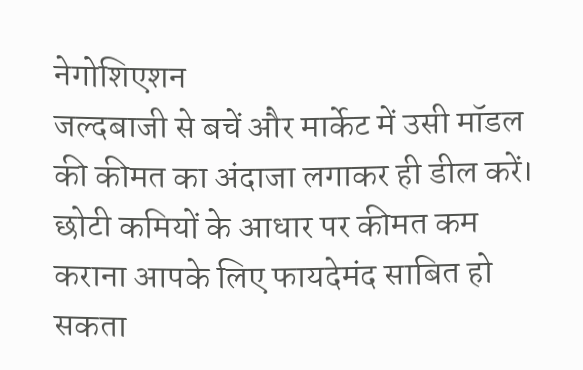नेगोशिएशन
जल्दबाजी से बचें और मार्केट में उसी मॉडल की कीमत का अंदाजा लगाकर ही डील करें। छोटी कमियों के आधार पर कीमत कम कराना आपके लिए फायदेमंद साबित हो सकता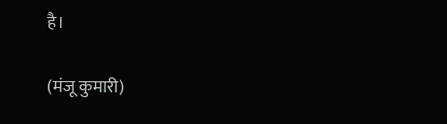है।

(मंजू कुमारी)